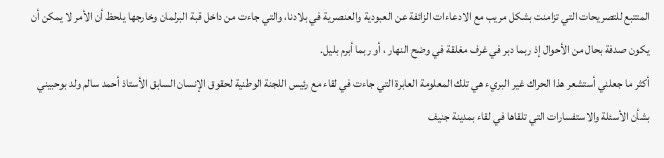المتتبع للتصريحات التي تزامنت بشكل مريب مع الادعاءات الزائفة عن العبودية والعنصرية في بلادنا، والتي جاءت من داخل قبة البرلمان وخارجها يلحظ أن الأمر لا يمكن أن يكون صدفة بحال من الأحوال إذ ربما دبر في غرف مغلقة في وضح النهار ، أو ربما أبرم بليل.
أكثر ما جعلني أستشعر هذا الحراك غير البريء هي تلك المعلومة العابرة التي جاءت في لقاء مع رئيس اللجنة الوطنية لحقوق الإنسان السابق الأستاذ أحمد سالم ولد بوحبيني بشأن الأسئلة والاستفسارات التي تلقاها في لقاء بمدينة جنيف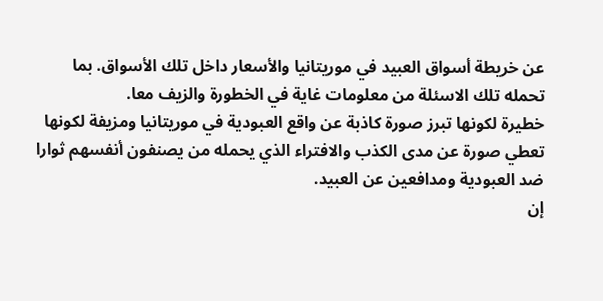عن خريطة أسواق العبيد في موريتانيا والأسعار داخل تلك الأسواق. بما تحمله تلك الاسئلة من معلومات غاية في الخطورة والزيف معا.
خطيرة لكونها تبرز صورة كاذبة عن واقع العبودية في موريتانيا ومزيفة لكونها تعطي صورة عن مدى الكذب والافتراء الذي يحمله من يصنفون أنفسهم ثوارا ضد العبودية ومدافعين عن العبيد.
إن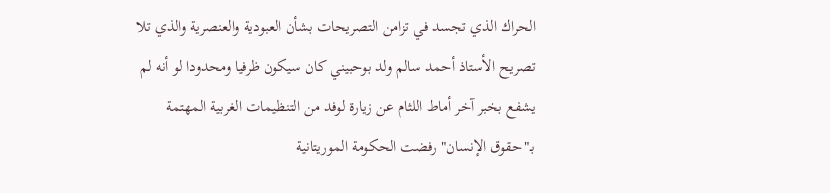الحراك الذي تجسد في تزامن التصريحات بشأن العبودية والعنصرية والذي تلا تصريح الأستاذ أحمد سالم ولد بوحبيني كان سيكون ظرفيا ومحدودا لو أنه لم يشفع بخبر آخر أماط اللثام عن زيارة لوفد من التنظيمات الغربية المهتمة بـ"حقوق الإنسان" رفضت الحكومة الموريتانية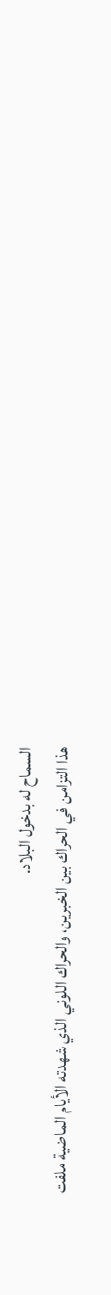السماح له بدخول البلاد.
هذا التزامن في الحراك بين الخبرين، والحراك اللوني الذي شهدته الأيام الماضية ملفت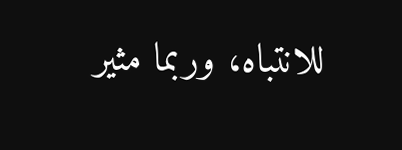للانتباه، وربما مثير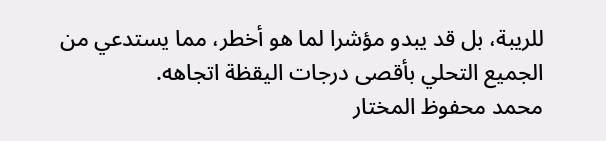للريبة، بل قد يبدو مؤشرا لما هو أخطر، مما يستدعي من الجميع التحلي بأقصى درجات اليقظة اتجاهه.
محمد محفوظ المختار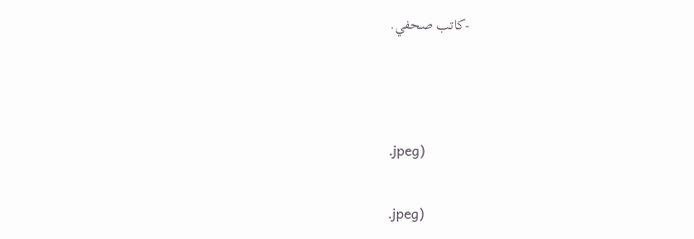-كاتب صحفي.



.jpeg)

.jpeg)